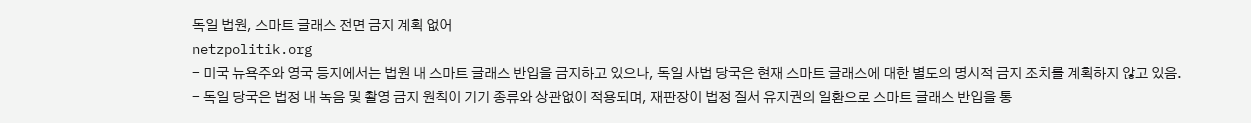독일 법원, 스마트 글래스 전면 금지 계획 없어
netzpolitik.org
- 미국 뉴욕주와 영국 등지에서는 법원 내 스마트 글래스 반입을 금지하고 있으나, 독일 사법 당국은 현재 스마트 글래스에 대한 별도의 명시적 금지 조치를 계획하지 않고 있음.
- 독일 당국은 법정 내 녹음 및 촬영 금지 원칙이 기기 종류와 상관없이 적용되며, 재판장이 법정 질서 유지권의 일환으로 스마트 글래스 반입을 통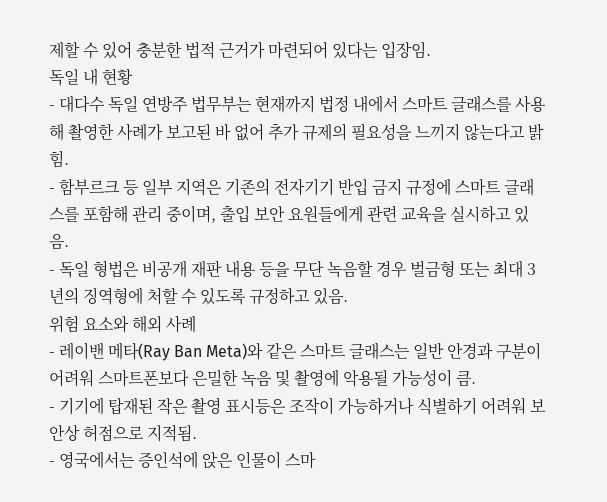제할 수 있어 충분한 법적 근거가 마련되어 있다는 입장임.
독일 내 현황
- 대다수 독일 연방주 법무부는 현재까지 법정 내에서 스마트 글래스를 사용해 촬영한 사례가 보고된 바 없어 추가 규제의 필요성을 느끼지 않는다고 밝힘.
- 함부르크 등 일부 지역은 기존의 전자기기 반입 금지 규정에 스마트 글래스를 포함해 관리 중이며, 출입 보안 요원들에게 관련 교육을 실시하고 있음.
- 독일 형법은 비공개 재판 내용 등을 무단 녹음할 경우 벌금형 또는 최대 3년의 징역형에 처할 수 있도록 규정하고 있음.
위험 요소와 해외 사례
- 레이밴 메타(Ray Ban Meta)와 같은 스마트 글래스는 일반 안경과 구분이 어려워 스마트폰보다 은밀한 녹음 및 촬영에 악용될 가능성이 큼.
- 기기에 탑재된 작은 촬영 표시등은 조작이 가능하거나 식별하기 어려워 보안상 허점으로 지적됨.
- 영국에서는 증인석에 앉은 인물이 스마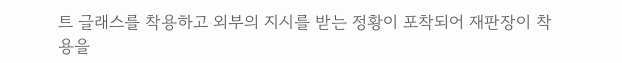트 글래스를 착용하고 외부의 지시를 받는 정황이 포착되어 재판장이 착용을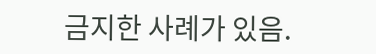금지한 사례가 있음.